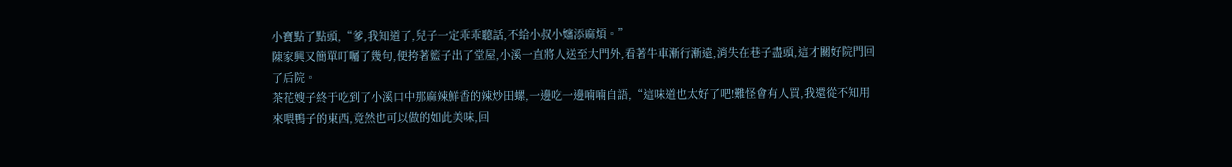小寶點了點頭,“爹,我知道了,兒子一定乖乖聽話,不給小叔小嬸添麻煩。”
陳家興又簡單叮囑了幾句,便挎著籃子出了堂屋,小溪一直將人送至大門外,看著牛車漸行漸遠,消失在巷子盡頭,這才關好院門回了后院。
茶花嫂子終于吃到了小溪口中那麻辣鮮香的辣炒田螺,一邊吃一邊喃喃自語,“這味道也太好了吧!難怪會有人買,我還從不知用來喂鴨子的東西,竟然也可以做的如此美味,回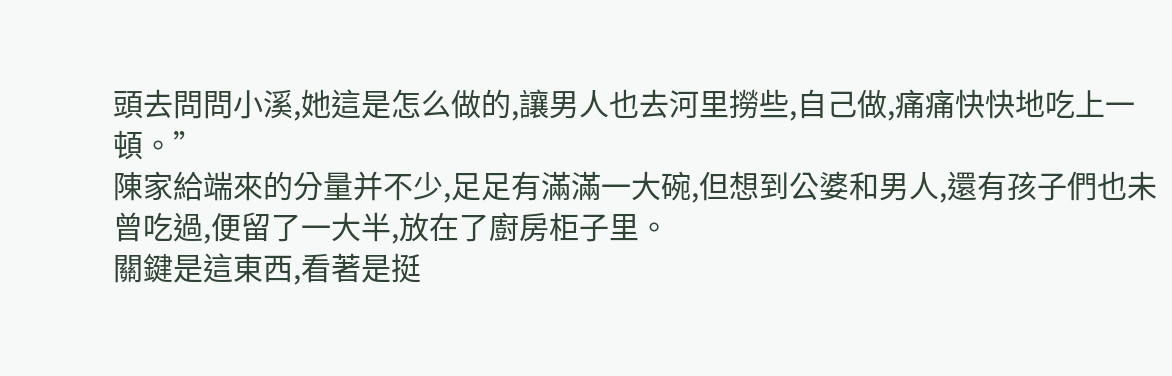頭去問問小溪,她這是怎么做的,讓男人也去河里撈些,自己做,痛痛快快地吃上一頓。”
陳家給端來的分量并不少,足足有滿滿一大碗,但想到公婆和男人,還有孩子們也未曾吃過,便留了一大半,放在了廚房柜子里。
關鍵是這東西,看著是挺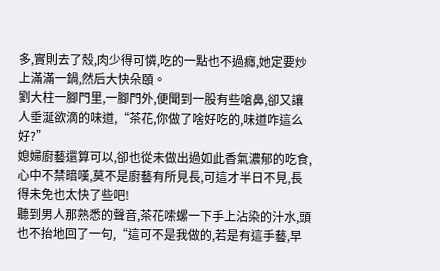多,實則去了殼,肉少得可憐,吃的一點也不過癮,她定要炒上滿滿一鍋,然后大快朵頤。
劉大柱一腳門里,一腳門外,便聞到一股有些嗆鼻,卻又讓人垂涎欲滴的味道,“茶花,你做了啥好吃的,味道咋這么好?”
媳婦廚藝還算可以,卻也從未做出過如此香氣濃郁的吃食,心中不禁暗嘆,莫不是廚藝有所見長,可這才半日不見,長得未免也太快了些吧!
聽到男人那熟悉的聲音,茶花嗦螺一下手上沾染的汁水,頭也不抬地回了一句,“這可不是我做的,若是有這手藝,早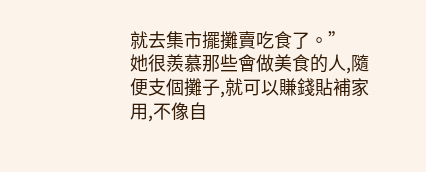就去集市擺攤賣吃食了。”
她很羨慕那些會做美食的人,隨便支個攤子,就可以賺錢貼補家用,不像自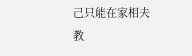己只能在家相夫教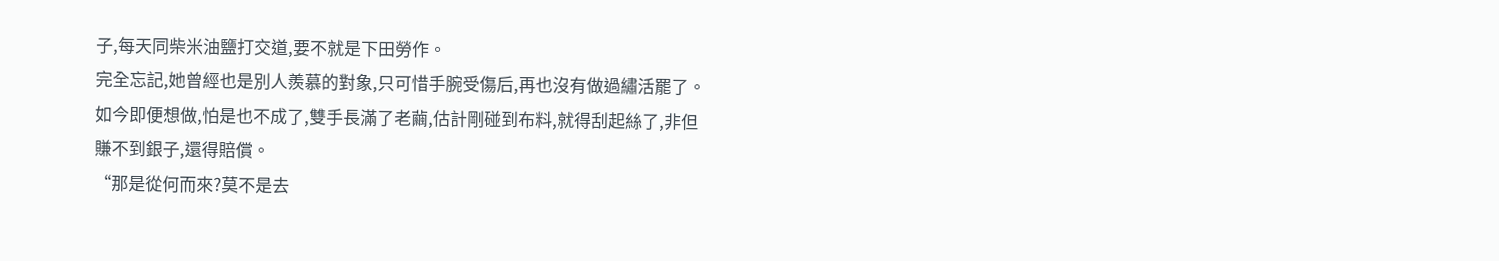子,每天同柴米油鹽打交道,要不就是下田勞作。
完全忘記,她曾經也是別人羨慕的對象,只可惜手腕受傷后,再也沒有做過繡活罷了。
如今即便想做,怕是也不成了,雙手長滿了老繭,估計剛碰到布料,就得刮起絲了,非但賺不到銀子,還得賠償。
“那是從何而來?莫不是去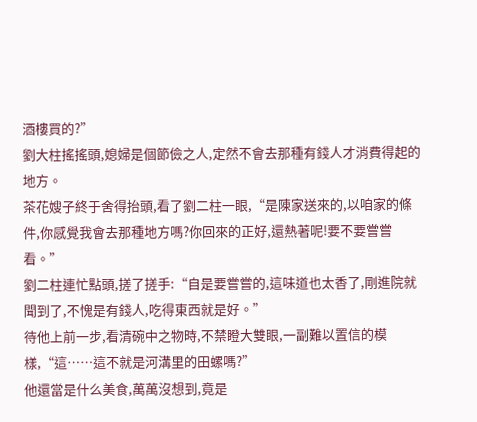酒樓買的?”
劉大柱搖搖頭,媳婦是個節儉之人,定然不會去那種有錢人才消費得起的地方。
茶花嫂子終于舍得抬頭,看了劉二柱一眼,“是陳家送來的,以咱家的條件,你感覺我會去那種地方嗎?你回來的正好,還熱著呢!要不要嘗嘗看。”
劉二柱連忙點頭,搓了搓手:“自是要嘗嘗的,這味道也太香了,剛進院就聞到了,不愧是有錢人,吃得東西就是好。”
待他上前一步,看清碗中之物時,不禁瞪大雙眼,一副難以置信的模樣,“這……這不就是河溝里的田螺嗎?”
他還當是什么美食,萬萬沒想到,竟是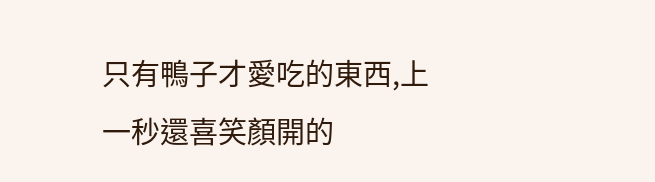只有鴨子才愛吃的東西,上一秒還喜笑顏開的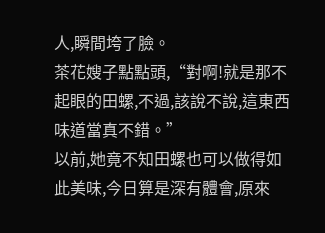人,瞬間垮了臉。
茶花嫂子點點頭,“對啊!就是那不起眼的田螺,不過,該說不說,這東西味道當真不錯。”
以前,她竟不知田螺也可以做得如此美味,今日算是深有體會,原來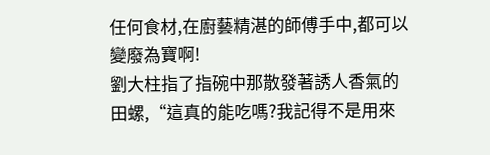任何食材,在廚藝精湛的師傅手中,都可以變廢為寶啊!
劉大柱指了指碗中那散發著誘人香氣的田螺,“這真的能吃嗎?我記得不是用來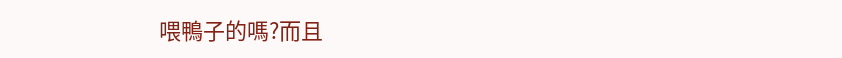喂鴨子的嗎?而且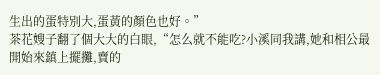生出的蛋特別大,蛋黃的顏色也好。”
茶花嫂子翻了個大大的白眼,“怎么就不能吃?小溪同我講,她和相公最開始來鎮上擺攤,賣的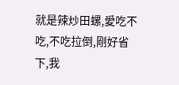就是辣炒田螺,愛吃不吃,不吃拉倒,剛好省下,我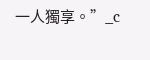一人獨享。”_c